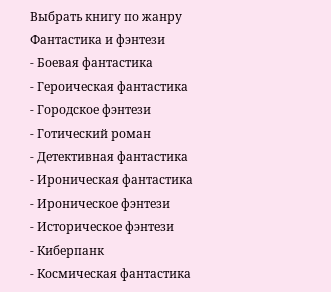Выбрать книгу по жанру
Фантастика и фэнтези
- Боевая фантастика
- Героическая фантастика
- Городское фэнтези
- Готический роман
- Детективная фантастика
- Ироническая фантастика
- Ироническое фэнтези
- Историческое фэнтези
- Киберпанк
- Космическая фантастика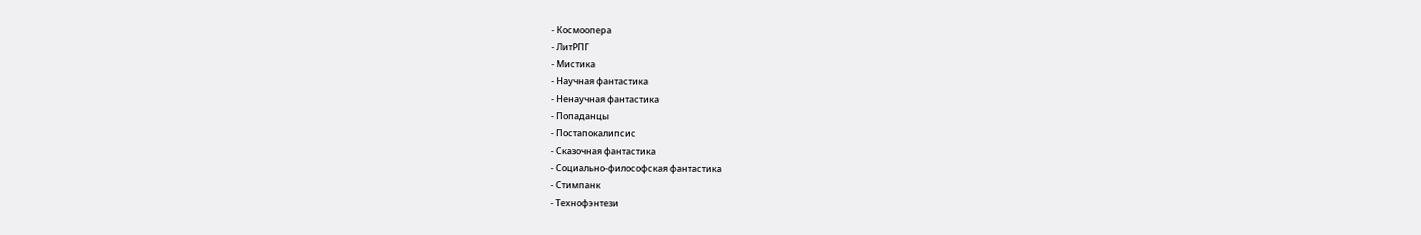- Космоопера
- ЛитРПГ
- Мистика
- Научная фантастика
- Ненаучная фантастика
- Попаданцы
- Постапокалипсис
- Сказочная фантастика
- Социально-философская фантастика
- Стимпанк
- Технофэнтези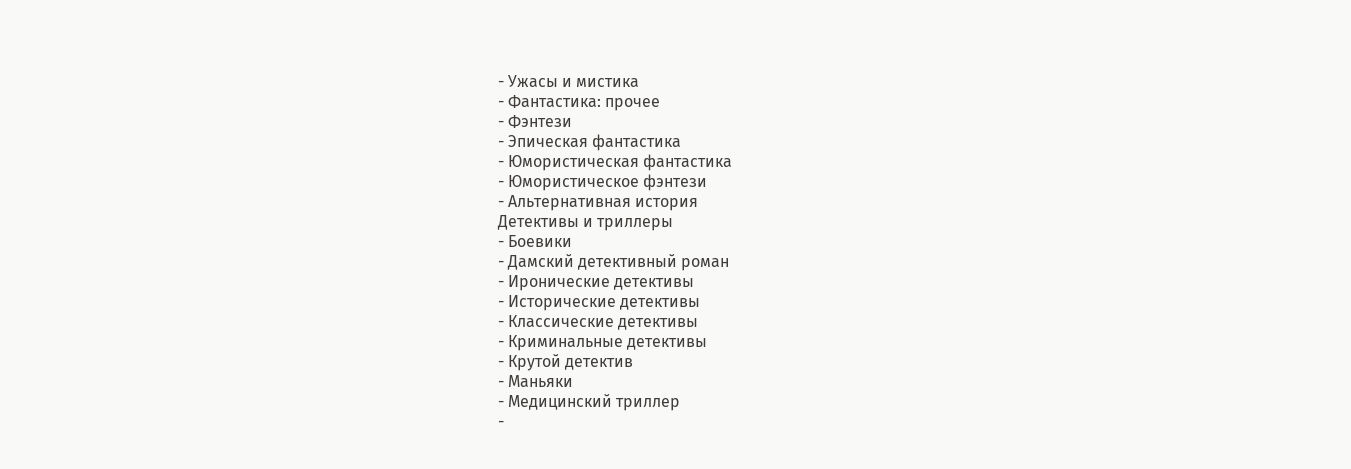- Ужасы и мистика
- Фантастика: прочее
- Фэнтези
- Эпическая фантастика
- Юмористическая фантастика
- Юмористическое фэнтези
- Альтернативная история
Детективы и триллеры
- Боевики
- Дамский детективный роман
- Иронические детективы
- Исторические детективы
- Классические детективы
- Криминальные детективы
- Крутой детектив
- Маньяки
- Медицинский триллер
-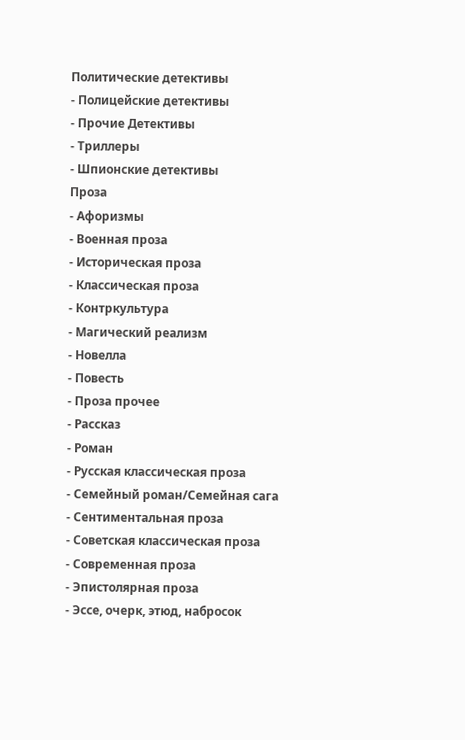Политические детективы
- Полицейские детективы
- Прочие Детективы
- Триллеры
- Шпионские детективы
Проза
- Афоризмы
- Военная проза
- Историческая проза
- Классическая проза
- Контркультура
- Магический реализм
- Новелла
- Повесть
- Проза прочее
- Рассказ
- Роман
- Русская классическая проза
- Семейный роман/Семейная сага
- Сентиментальная проза
- Советская классическая проза
- Современная проза
- Эпистолярная проза
- Эссе, очерк, этюд, набросок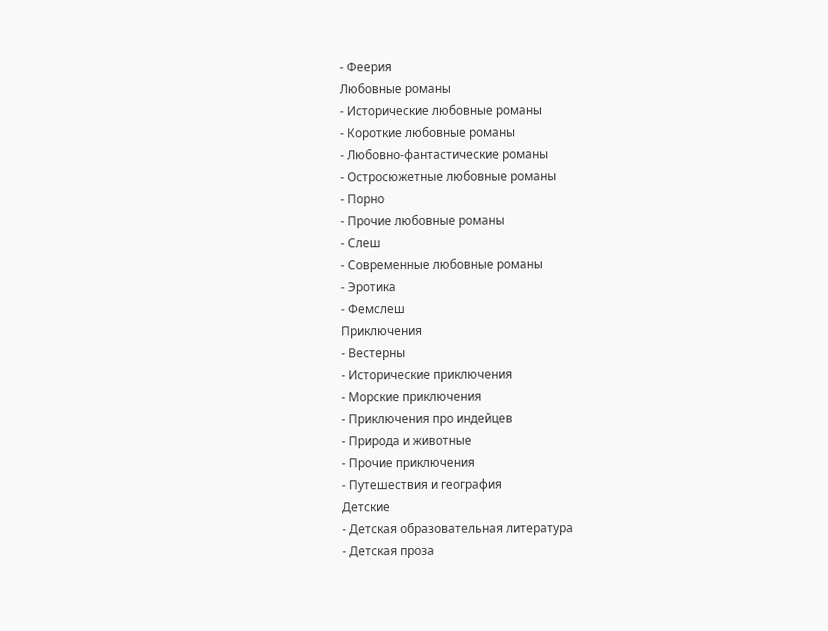- Феерия
Любовные романы
- Исторические любовные романы
- Короткие любовные романы
- Любовно-фантастические романы
- Остросюжетные любовные романы
- Порно
- Прочие любовные романы
- Слеш
- Современные любовные романы
- Эротика
- Фемслеш
Приключения
- Вестерны
- Исторические приключения
- Морские приключения
- Приключения про индейцев
- Природа и животные
- Прочие приключения
- Путешествия и география
Детские
- Детская образовательная литература
- Детская проза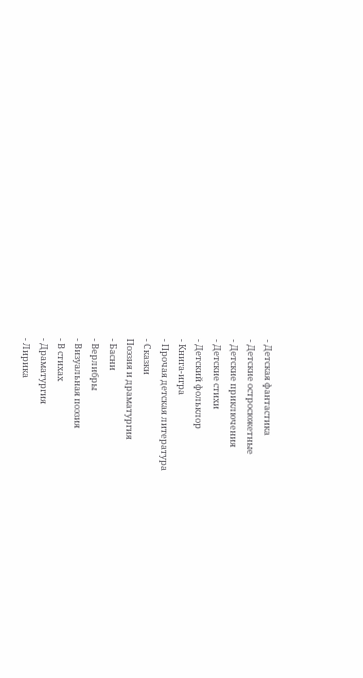- Детская фантастика
- Детские остросюжетные
- Детские приключения
- Детские стихи
- Детский фольклор
- Книга-игра
- Прочая детская литература
- Сказки
Поэзия и драматургия
- Басни
- Верлибры
- Визуальная поэзия
- В стихах
- Драматургия
- Лирика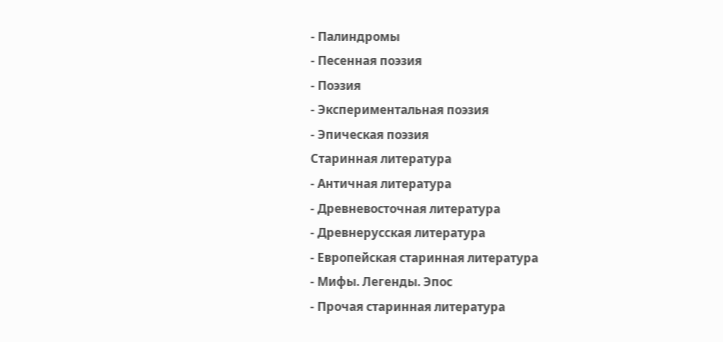- Палиндромы
- Песенная поэзия
- Поэзия
- Экспериментальная поэзия
- Эпическая поэзия
Старинная литература
- Античная литература
- Древневосточная литература
- Древнерусская литература
- Европейская старинная литература
- Мифы. Легенды. Эпос
- Прочая старинная литература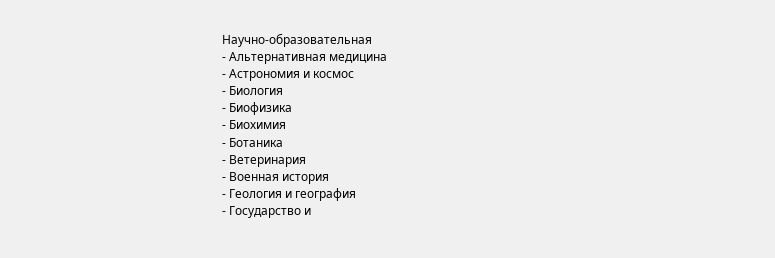Научно-образовательная
- Альтернативная медицина
- Астрономия и космос
- Биология
- Биофизика
- Биохимия
- Ботаника
- Ветеринария
- Военная история
- Геология и география
- Государство и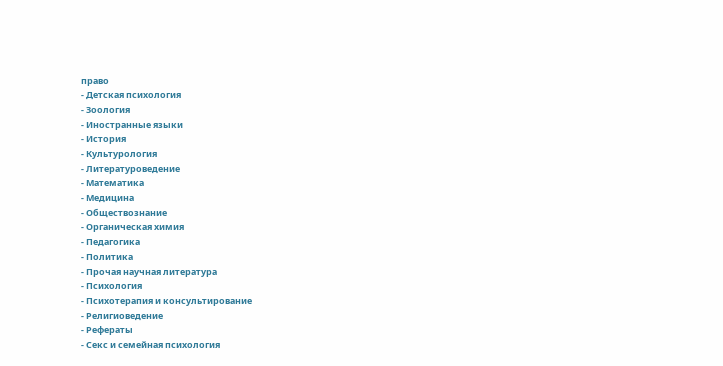право
- Детская психология
- Зоология
- Иностранные языки
- История
- Культурология
- Литературоведение
- Математика
- Медицина
- Обществознание
- Органическая химия
- Педагогика
- Политика
- Прочая научная литература
- Психология
- Психотерапия и консультирование
- Религиоведение
- Рефераты
- Секс и семейная психология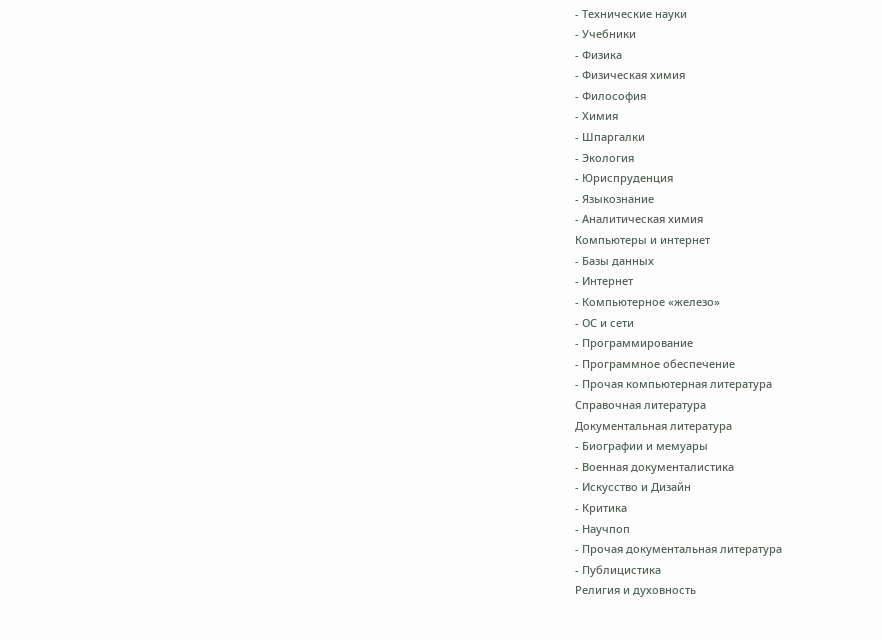- Технические науки
- Учебники
- Физика
- Физическая химия
- Философия
- Химия
- Шпаргалки
- Экология
- Юриспруденция
- Языкознание
- Аналитическая химия
Компьютеры и интернет
- Базы данных
- Интернет
- Компьютерное «железо»
- ОС и сети
- Программирование
- Программное обеспечение
- Прочая компьютерная литература
Справочная литература
Документальная литература
- Биографии и мемуары
- Военная документалистика
- Искусство и Дизайн
- Критика
- Научпоп
- Прочая документальная литература
- Публицистика
Религия и духовность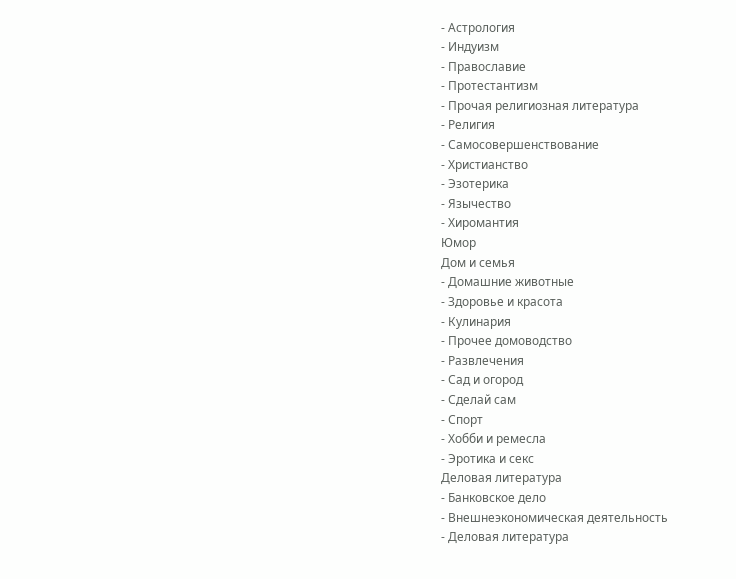- Астрология
- Индуизм
- Православие
- Протестантизм
- Прочая религиозная литература
- Религия
- Самосовершенствование
- Христианство
- Эзотерика
- Язычество
- Хиромантия
Юмор
Дом и семья
- Домашние животные
- Здоровье и красота
- Кулинария
- Прочее домоводство
- Развлечения
- Сад и огород
- Сделай сам
- Спорт
- Хобби и ремесла
- Эротика и секс
Деловая литература
- Банковское дело
- Внешнеэкономическая деятельность
- Деловая литература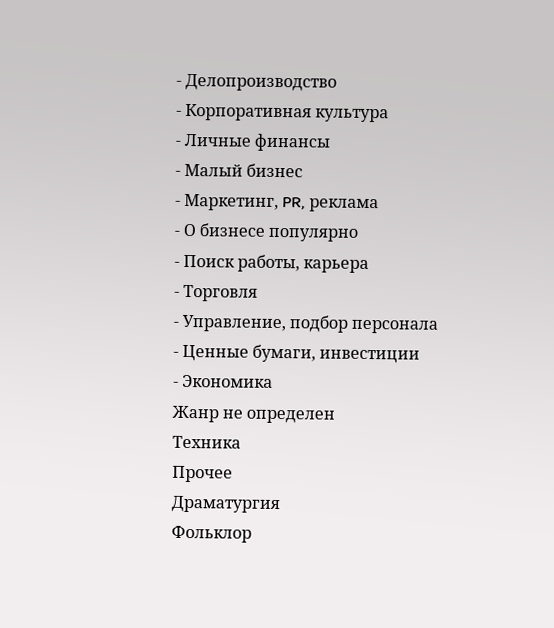- Делопроизводство
- Корпоративная культура
- Личные финансы
- Малый бизнес
- Маркетинг, PR, реклама
- О бизнесе популярно
- Поиск работы, карьера
- Торговля
- Управление, подбор персонала
- Ценные бумаги, инвестиции
- Экономика
Жанр не определен
Техника
Прочее
Драматургия
Фольклор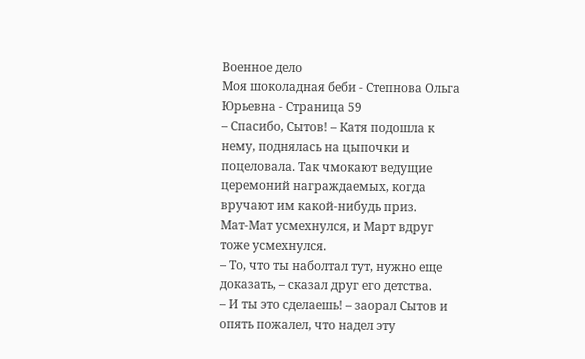Военное дело
Моя шоколадная беби - Степнова Ольга Юрьевна - Страница 59
– Спасибо, Сытов! – Катя подошла к нему, поднялась на цыпочки и поцеловала. Так чмокают ведущие церемоний награждаемых, когда вручают им какой-нибудь приз.
Мат-Мат усмехнулся, и Март вдруг тоже усмехнулся.
– То, что ты наболтал тут, нужно еще доказать, – сказал друг его детства.
– И ты это сделаешь! – заорал Сытов и опять пожалел, что надел эту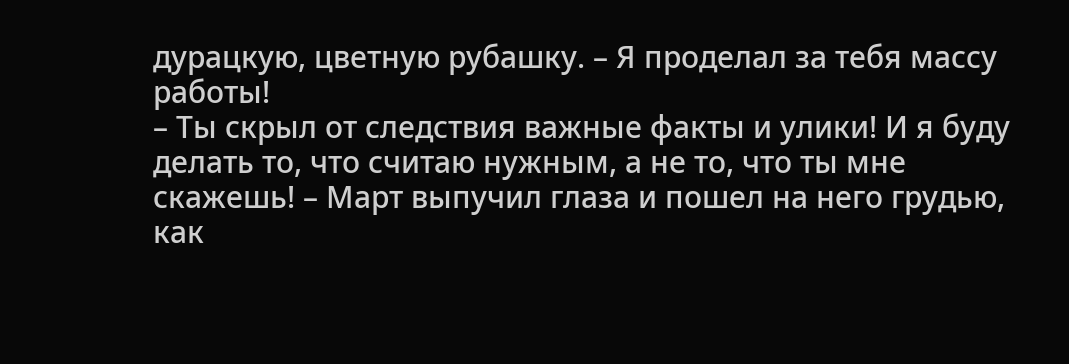дурацкую, цветную рубашку. – Я проделал за тебя массу работы!
– Ты скрыл от следствия важные факты и улики! И я буду делать то, что считаю нужным, а не то, что ты мне скажешь! – Март выпучил глаза и пошел на него грудью, как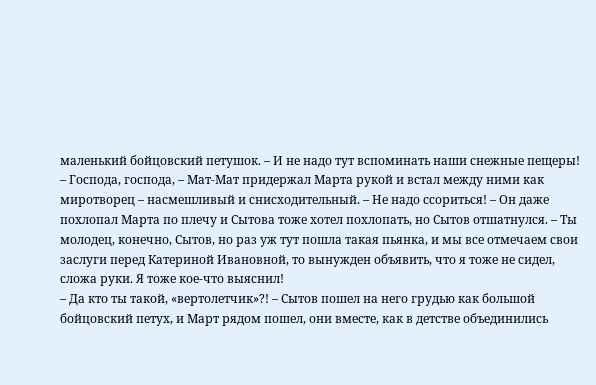маленький бойцовский петушок. – И не надо тут вспоминать наши снежные пещеры!
– Господа, господа, – Мат-Мат придержал Марта рукой и встал между ними как миротворец – насмешливый и снисходительный. – Не надо ссориться! – Он даже похлопал Марта по плечу и Сытова тоже хотел похлопать, но Сытов отшатнулся. – Ты молодец, конечно, Сытов, но раз уж тут пошла такая пьянка, и мы все отмечаем свои заслуги перед Катериной Ивановной, то вынужден объявить, что я тоже не сидел, сложа руки. Я тоже кое-что выяснил!
– Да кто ты такой, «вертолетчик»?! – Сытов пошел на него грудью как большой бойцовский петух, и Март рядом пошел, они вместе, как в детстве объединились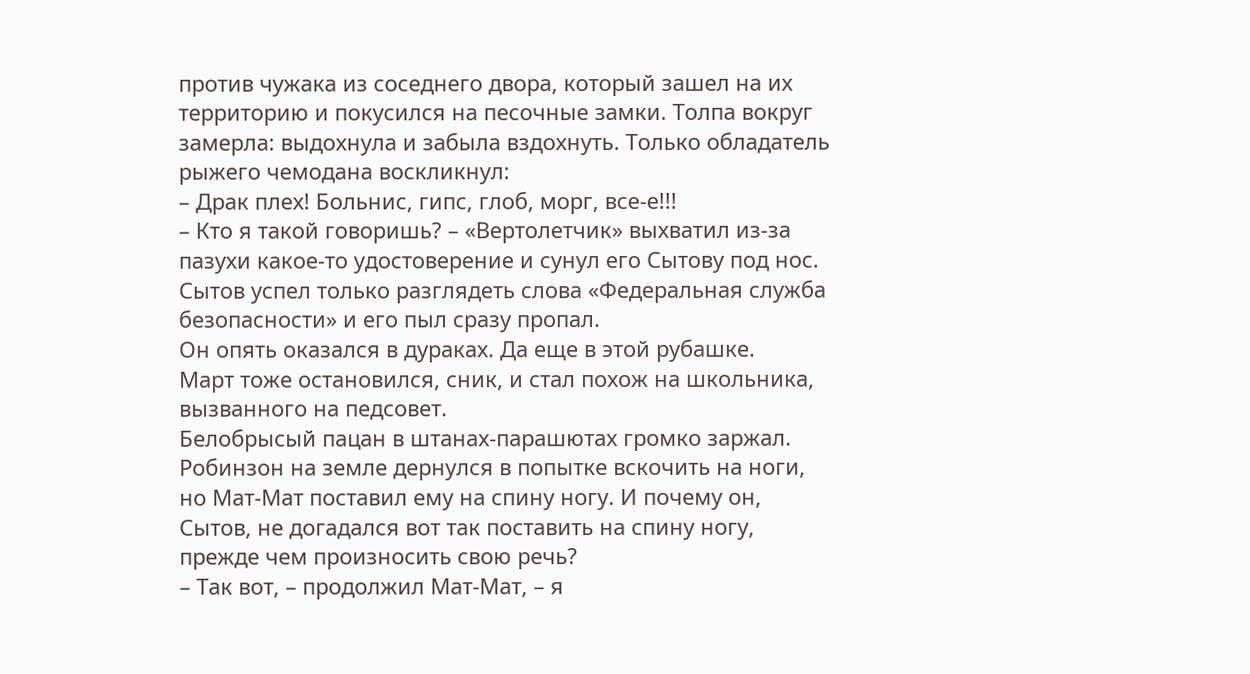против чужака из соседнего двора, который зашел на их территорию и покусился на песочные замки. Толпа вокруг замерла: выдохнула и забыла вздохнуть. Только обладатель рыжего чемодана воскликнул:
– Драк плех! Больнис, гипс, глоб, морг, все-е!!!
– Кто я такой говоришь? – «Вертолетчик» выхватил из-за пазухи какое-то удостоверение и сунул его Сытову под нос. Сытов успел только разглядеть слова «Федеральная служба безопасности» и его пыл сразу пропал.
Он опять оказался в дураках. Да еще в этой рубашке.
Март тоже остановился, сник, и стал похож на школьника, вызванного на педсовет.
Белобрысый пацан в штанах-парашютах громко заржал. Робинзон на земле дернулся в попытке вскочить на ноги, но Мат-Мат поставил ему на спину ногу. И почему он, Сытов, не догадался вот так поставить на спину ногу, прежде чем произносить свою речь?
– Так вот, – продолжил Мат-Мат, – я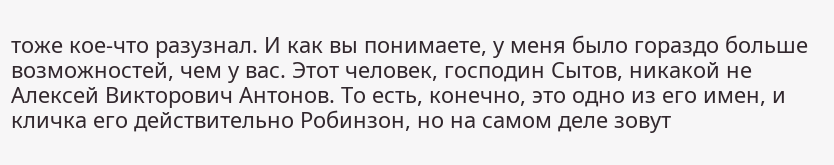тоже кое-что разузнал. И как вы понимаете, у меня было гораздо больше возможностей, чем у вас. Этот человек, господин Сытов, никакой не Алексей Викторович Антонов. То есть, конечно, это одно из его имен, и кличка его действительно Робинзон, но на самом деле зовут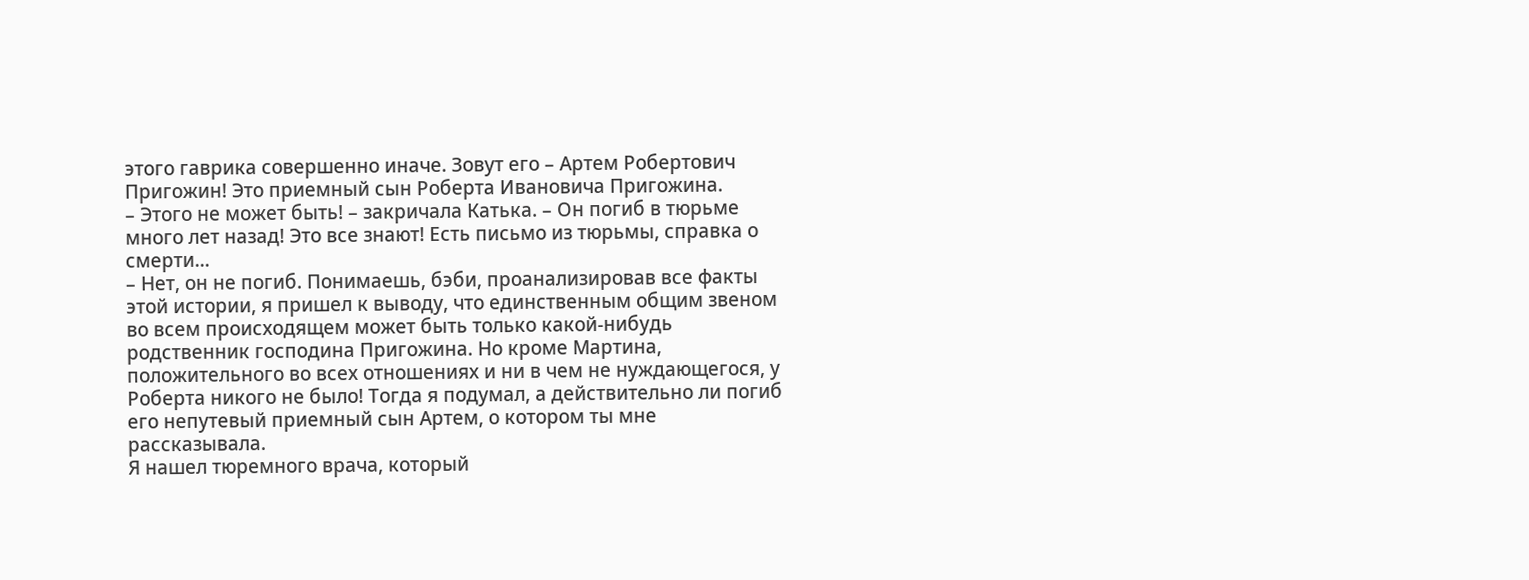этого гаврика совершенно иначе. Зовут его – Артем Робертович Пригожин! Это приемный сын Роберта Ивановича Пригожина.
– Этого не может быть! – закричала Катька. – Он погиб в тюрьме много лет назад! Это все знают! Есть письмо из тюрьмы, справка о смерти...
– Нет, он не погиб. Понимаешь, бэби, проанализировав все факты этой истории, я пришел к выводу, что единственным общим звеном во всем происходящем может быть только какой-нибудь родственник господина Пригожина. Но кроме Мартина, положительного во всех отношениях и ни в чем не нуждающегося, у Роберта никого не было! Тогда я подумал, а действительно ли погиб его непутевый приемный сын Артем, о котором ты мне рассказывала.
Я нашел тюремного врача, который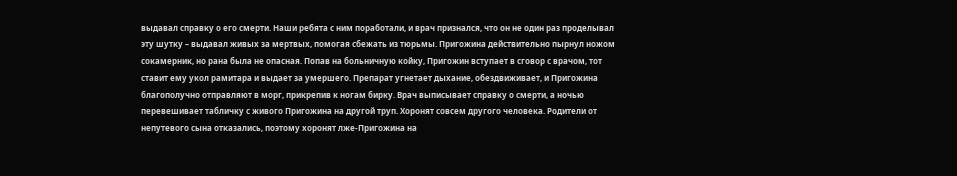выдавал справку о его смерти. Наши ребята с ним поработали, и врач признался, что он не один раз проделывал эту шутку – выдавал живых за мертвых, помогая сбежать из тюрьмы. Пригожина действительно пырнул ножом сокамерник, но рана была не опасная. Попав на больничную койку, Пригожин вступает в сговор с врачом, тот ставит ему укол рамитара и выдает за умершего. Препарат угнетает дыхание, обездвиживает, и Пригожина благополучно отправляют в морг, прикрепив к ногам бирку. Врач выписывает справку о смерти, а ночью перевешивает табличку с живого Пригожина на другой труп. Хоронят совсем другого человека. Родители от непутевого сына отказались, поэтому хоронят лже-Пригожина на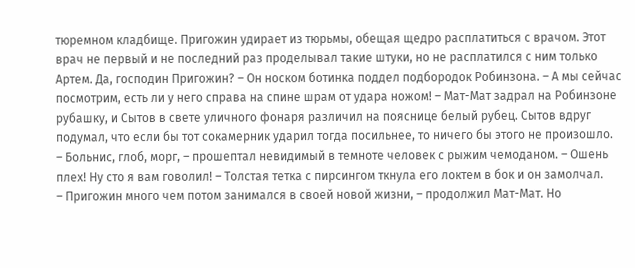тюремном кладбище. Пригожин удирает из тюрьмы, обещая щедро расплатиться с врачом. Этот врач не первый и не последний раз проделывал такие штуки, но не расплатился с ним только Артем. Да, господин Пригожин? – Он носком ботинка поддел подбородок Робинзона. – А мы сейчас посмотрим, есть ли у него справа на спине шрам от удара ножом! – Мат-Мат задрал на Робинзоне рубашку, и Сытов в свете уличного фонаря различил на пояснице белый рубец. Сытов вдруг подумал, что если бы тот сокамерник ударил тогда посильнее, то ничего бы этого не произошло.
– Больнис, глоб, морг, – прошептал невидимый в темноте человек с рыжим чемоданом. – Ошень плех! Ну сто я вам говолил! – Толстая тетка с пирсингом ткнула его локтем в бок и он замолчал.
– Пригожин много чем потом занимался в своей новой жизни, – продолжил Мат-Мат. Но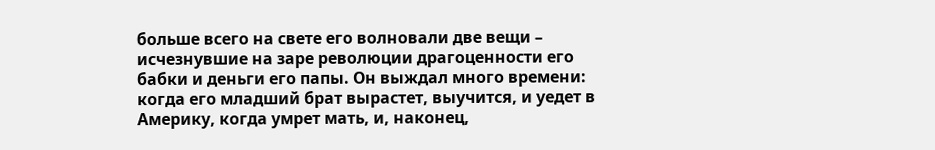больше всего на свете его волновали две вещи – исчезнувшие на заре революции драгоценности его бабки и деньги его папы. Он выждал много времени: когда его младший брат вырастет, выучится, и уедет в Америку, когда умрет мать, и, наконец,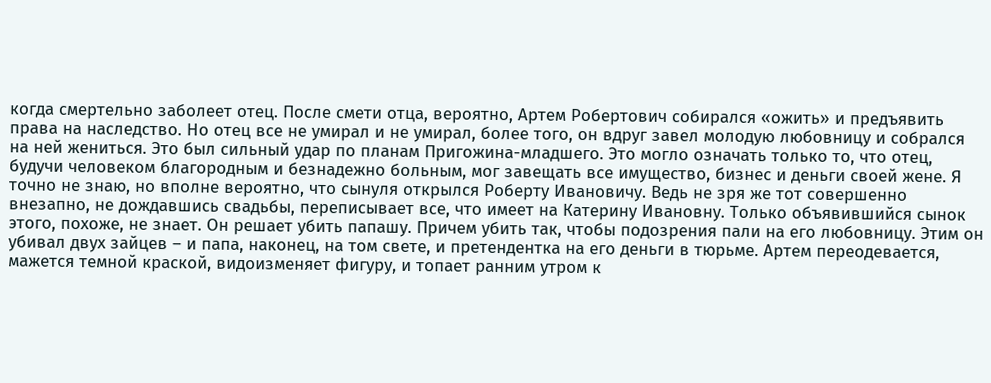когда смертельно заболеет отец. После смети отца, вероятно, Артем Робертович собирался «ожить» и предъявить права на наследство. Но отец все не умирал и не умирал, более того, он вдруг завел молодую любовницу и собрался на ней жениться. Это был сильный удар по планам Пригожина-младшего. Это могло означать только то, что отец, будучи человеком благородным и безнадежно больным, мог завещать все имущество, бизнес и деньги своей жене. Я точно не знаю, но вполне вероятно, что сынуля открылся Роберту Ивановичу. Ведь не зря же тот совершенно внезапно, не дождавшись свадьбы, переписывает все, что имеет на Катерину Ивановну. Только объявившийся сынок этого, похоже, не знает. Он решает убить папашу. Причем убить так, чтобы подозрения пали на его любовницу. Этим он убивал двух зайцев – и папа, наконец, на том свете, и претендентка на его деньги в тюрьме. Артем переодевается, мажется темной краской, видоизменяет фигуру, и топает ранним утром к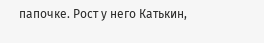папочке. Рост у него Катькин,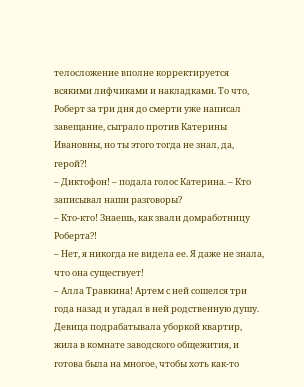телосложение вполне корректируется всякими лифчиками и накладками. То что, Роберт за три дня до смерти уже написал завещание, сыграло против Катерины Ивановны, но ты этого тогда не знал, да, герой?!
– Диктофон! – подала голос Катерина. – Кто записывал наши разговоры?
– Кто-кто! Знаешь, как звали домработницу Роберта?!
– Нет, я никогда не видела ее. Я даже не знала, что она существует!
– Алла Травкина! Артем с ней сошелся три года назад и угадал в ней родственную душу. Девица подрабатывала уборкой квартир, жила в комнате заводского общежития, и готова была на многое, чтобы хоть как-то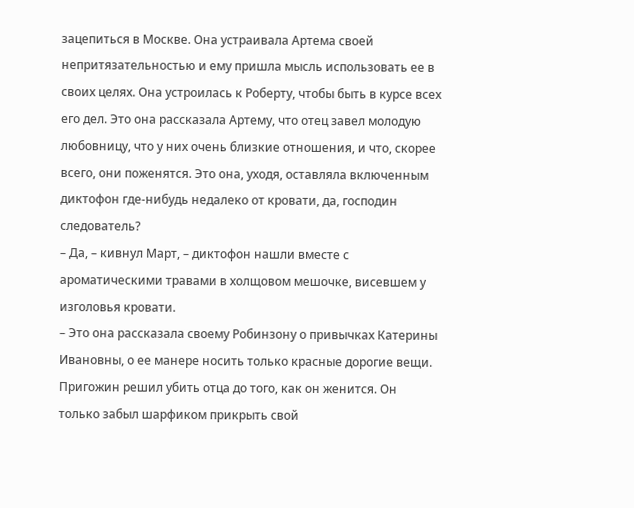зацепиться в Москве. Она устраивала Артема своей непритязательностью и ему пришла мысль использовать ее в своих целях. Она устроилась к Роберту, чтобы быть в курсе всех его дел. Это она рассказала Артему, что отец завел молодую любовницу, что у них очень близкие отношения, и что, скорее всего, они поженятся. Это она, уходя, оставляла включенным диктофон где-нибудь недалеко от кровати, да, господин следователь?
– Да, – кивнул Март, – диктофон нашли вместе с ароматическими травами в холщовом мешочке, висевшем у изголовья кровати.
– Это она рассказала своему Робинзону о привычках Катерины Ивановны, о ее манере носить только красные дорогие вещи. Пригожин решил убить отца до того, как он женится. Он только забыл шарфиком прикрыть свой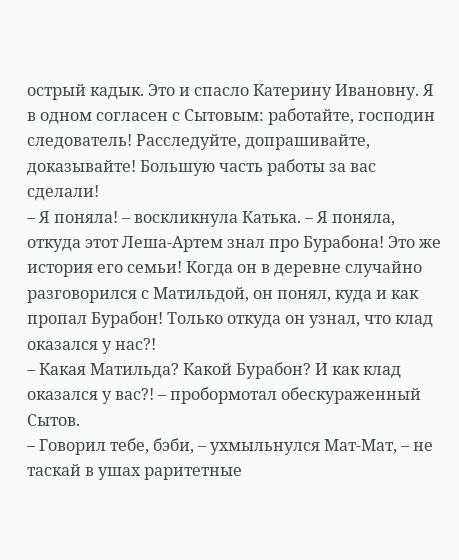острый кадык. Это и спасло Катерину Ивановну. Я в одном согласен с Сытовым: работайте, господин следователь! Расследуйте, допрашивайте, доказывайте! Большую часть работы за вас сделали!
– Я поняла! – воскликнула Катька. – Я поняла, откуда этот Леша-Артем знал про Бурабона! Это же история его семьи! Когда он в деревне случайно разговорился с Матильдой, он понял, куда и как пропал Бурабон! Только откуда он узнал, что клад оказался у нас?!
– Какая Матильда? Какой Бурабон? И как клад оказался у вас?! – пробормотал обескураженный Сытов.
– Говорил тебе, бэби, – ухмыльнулся Мат-Мат, – не таскай в ушах раритетные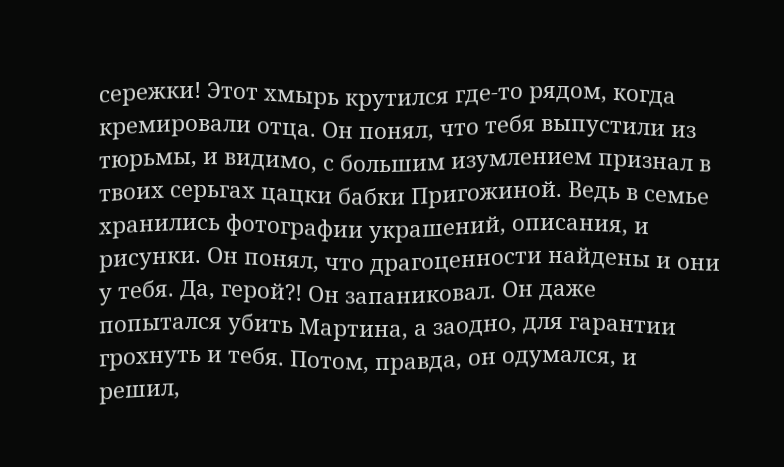сережки! Этот хмырь крутился где-то рядом, когда кремировали отца. Он понял, что тебя выпустили из тюрьмы, и видимо, с большим изумлением признал в твоих серьгах цацки бабки Пригожиной. Ведь в семье хранились фотографии украшений, описания, и рисунки. Он понял, что драгоценности найдены и они у тебя. Да, герой?! Он запаниковал. Он даже попытался убить Мартина, а заодно, для гарантии грохнуть и тебя. Потом, правда, он одумался, и решил,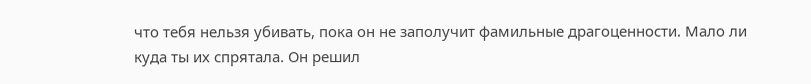что тебя нельзя убивать, пока он не заполучит фамильные драгоценности. Мало ли куда ты их спрятала. Он решил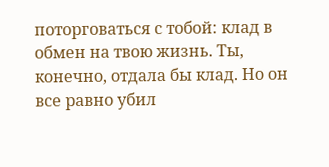поторговаться с тобой: клад в обмен на твою жизнь. Ты, конечно, отдала бы клад. Но он все равно убил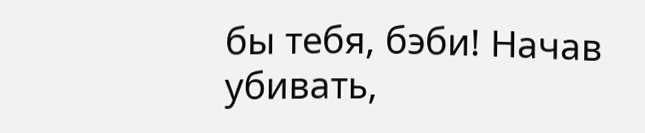бы тебя, бэби! Начав убивать,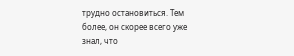трудно остановиться. Тем более, он скорее всего уже знал, что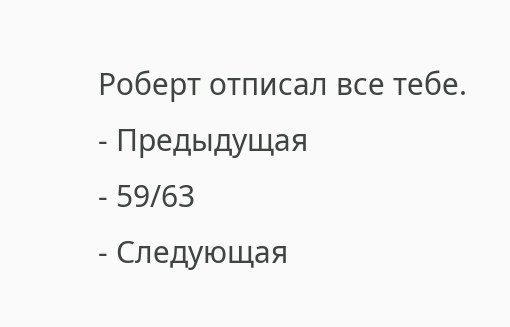Роберт отписал все тебе.
- Предыдущая
- 59/63
- Следующая